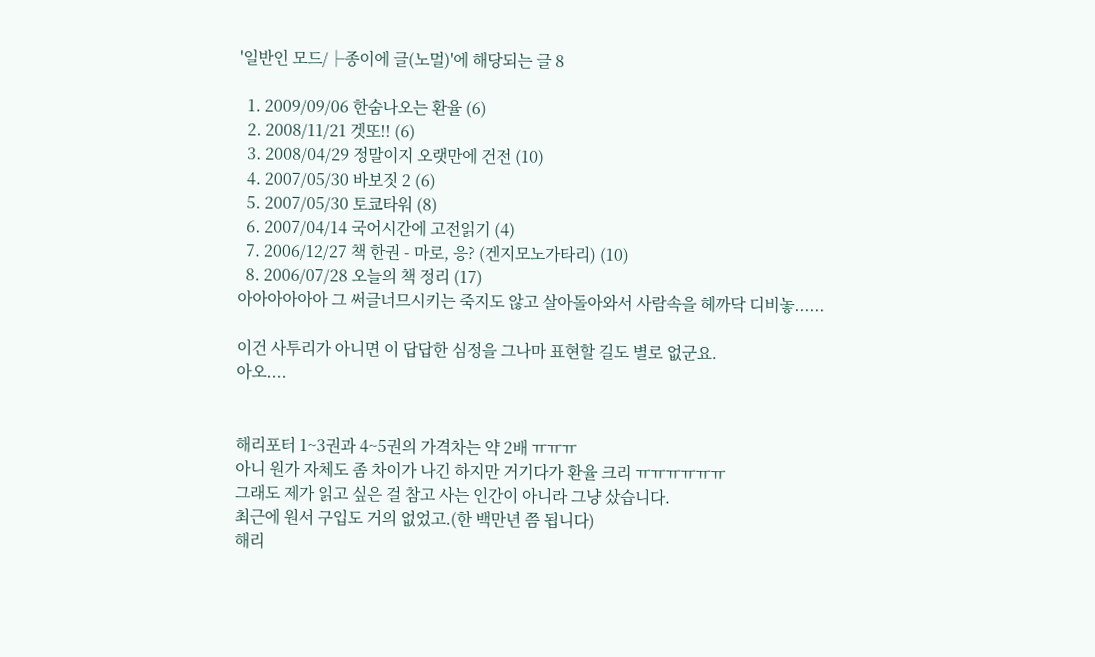'일반인 모드/├종이에 글(노멀)'에 해당되는 글 8

  1. 2009/09/06 한숨나오는 환율 (6)
  2. 2008/11/21 겟또!! (6)
  3. 2008/04/29 정말이지 오랫만에 건전 (10)
  4. 2007/05/30 바보짓 2 (6)
  5. 2007/05/30 토쿄타워 (8)
  6. 2007/04/14 국어시간에 고전읽기 (4)
  7. 2006/12/27 책 한권 - 마로, 응? (겐지모노가타리) (10)
  8. 2006/07/28 오늘의 책 정리 (17)
아아아아아아 그 써글너므시키는 죽지도 않고 살아돌아와서 사람속을 헤까닥 디비놓......

이건 사투리가 아니면 이 답답한 심정을 그나마 표현할 길도 별로 없군요.
아오....


해리포터 1~3권과 4~5권의 가격차는 약 2배 ㅠㅠㅠ
아니 원가 자체도 좀 차이가 나긴 하지만 거기다가 환율 크리 ㅠㅠㅠㅠㅠㅠ
그래도 제가 읽고 싶은 걸 참고 사는 인간이 아니라 그냥 샀습니다.
최근에 원서 구입도 거의 없었고.(한 백만년 쯤 됩니다)
해리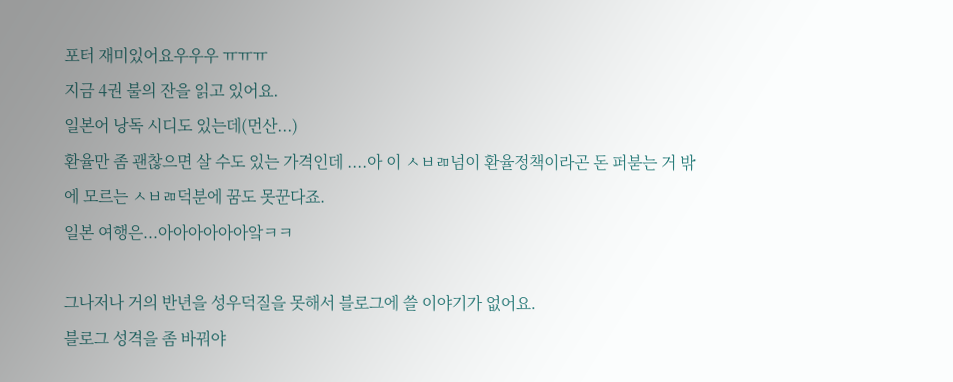포터 재미있어요우우우 ㅠㅠㅠ
지금 4권 불의 잔을 읽고 있어요.
일본어 낭독 시디도 있는데(먼산...)
환율만 좀 괜찮으면 살 수도 있는 가격인데 ....아 이 ㅅㅂㄻ넘이 환율정책이라곤 돈 퍼붇는 거 밖에 모르는 ㅅㅂㄻ덕분에 꿈도 못꾼다죠.
일본 여행은...아아아아아아앜ㅋㅋ

그나저나 거의 반년을 성우덕질을 못해서 블로그에 쓸 이야기가 없어요.
블로그 성격을 좀 바꿔야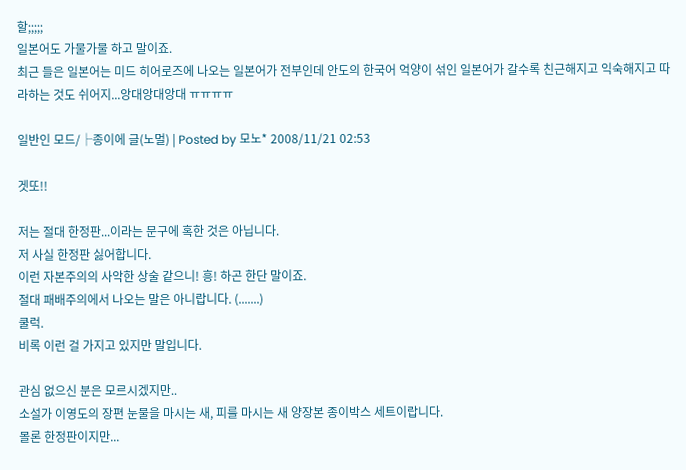할;;;;;
일본어도 가물가물 하고 말이죠.
최근 들은 일본어는 미드 히어로즈에 나오는 일본어가 전부인데 안도의 한국어 억양이 섞인 일본어가 갈수록 친근해지고 익숙해지고 따라하는 것도 쉬어지...앙대앙대앙대 ㅠㅠㅠㅠ

일반인 모드/├종이에 글(노멀) | Posted by 모노* 2008/11/21 02:53

겟또!!

저는 절대 한정판...이라는 문구에 혹한 것은 아닙니다.
저 사실 한정판 싫어합니다.
이런 자본주의의 사악한 상술 같으니! 흥! 하곤 한단 말이죠.
절대 패배주의에서 나오는 말은 아니랍니다. (.......)
쿨럭.
비록 이런 걸 가지고 있지만 말입니다.

관심 없으신 분은 모르시겠지만..
소설가 이영도의 장편 눈물을 마시는 새, 피를 마시는 새 양장본 종이박스 세트이랍니다.
몰론 한정판이지만...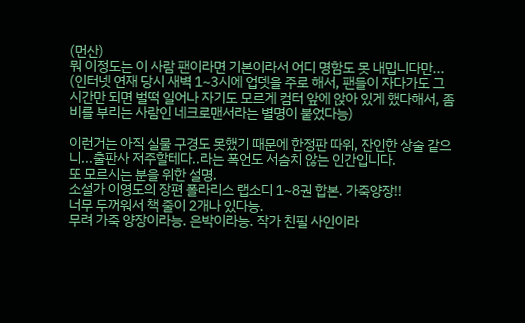(먼산)
뭐 이정도는 이 사람 팬이라면 기본이라서 어디 명함도 못 내밉니다만...
(인터넷 연재 당시 새벽 1~3시에 업뎃을 주로 해서, 팬들이 자다가도 그 시간만 되면 벌떡 일어나 자기도 모르게 컴터 앞에 앉아 있게 했다해서, 좀비를 부리는 사람인 네크로맨서라는 별명이 붙었다능)

이런거는 아직 실물 구경도 못했기 때문에 한정판 따위, 잔인한 상술 같으니...출판사 저주할테다..라는 폭언도 서슴치 않는 인간입니다.
또 모르시는 분을 위한 설명.
소설가 이영도의 장편 폴라리스 랩소디 1~8권 합본. 가죽양장!!
너무 두꺼워서 책 줄이 2개나 있다능.
무려 가죽 양장이라능. 은박이라능. 작가 친필 사인이라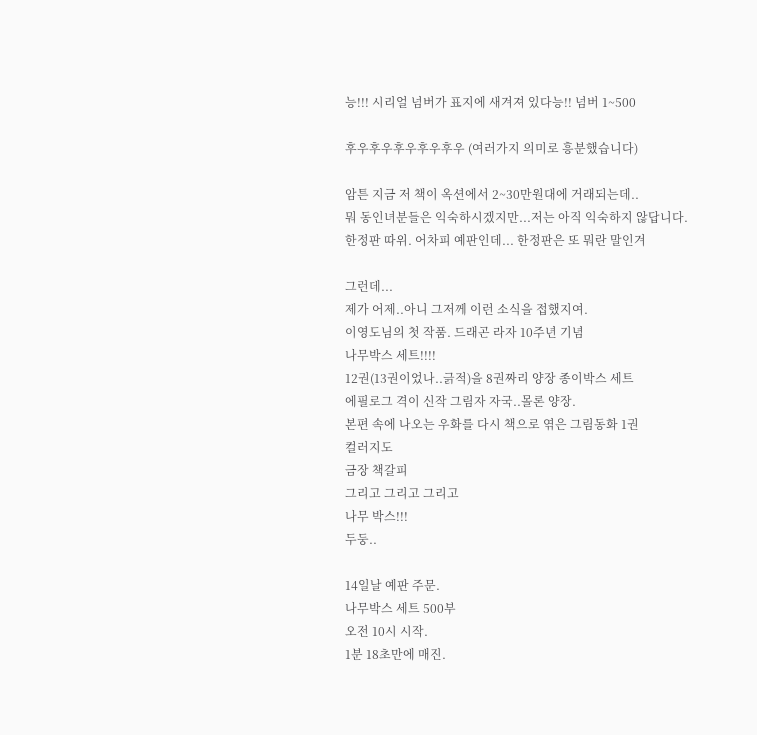능!!! 시리얼 넘버가 표지에 새겨져 있다능!! 넘버 1~500

후우후우후우후우후우 (여러가지 의미로 흥분했습니다)

암튼 지금 저 책이 옥션에서 2~30만원대에 거래되는데..
뭐 동인녀분들은 익숙하시겠지만...저는 아직 익숙하지 않답니다.
한정판 따위. 어차피 예판인데... 한정판은 또 뭐란 말인겨

그런데...
제가 어제..아니 그저께 이런 소식을 접했지여.
이영도님의 첫 작품. 드래곤 라자 10주년 기념
나무박스 세트!!!!
12권(13권이었나..긁적)을 8권짜리 양장 종이박스 세트
에필로그 격이 신작 그림자 자국..몰론 양장.
본편 속에 나오는 우화를 다시 책으로 엮은 그림동화 1권
컬러지도
금장 책갈피
그리고 그리고 그리고
나무 박스!!!
두둥..

14일날 예판 주문.
나무박스 세트 500부
오전 10시 시작.
1분 18초만에 매진.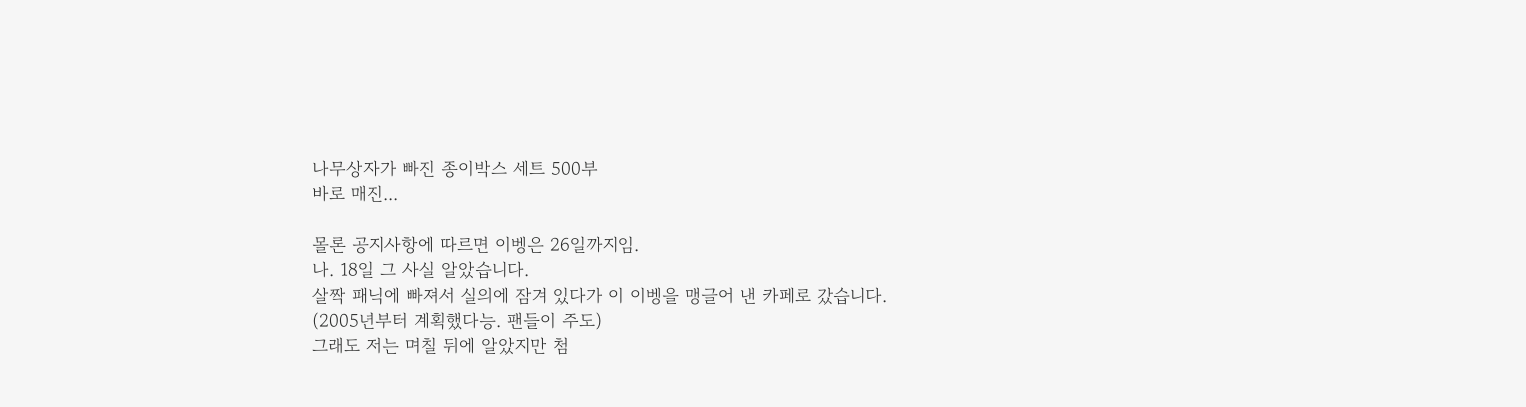나무상자가 빠진 종이박스 세트 500부
바로 매진...

몰론 공지사항에 따르면 이벵은 26일까지임.
나. 18일 그 사실 알았습니다.
살짝 패닉에 빠져서 실의에 잠겨 있다가 이 이벵을 맹글어 낸 카페로 갔습니다.
(2005년부터 계획했다능. 팬들이 주도)
그래도 저는 며칠 뒤에 알았지만 첨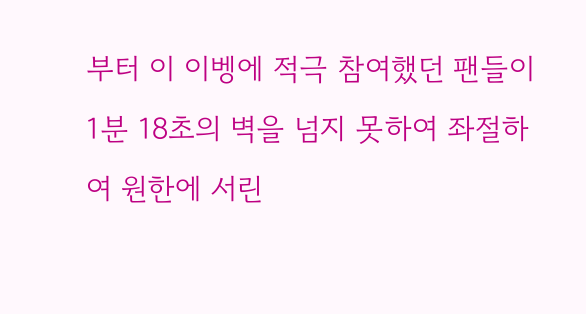부터 이 이벵에 적극 참여했던 팬들이
1분 18초의 벽을 넘지 못하여 좌절하여 원한에 서린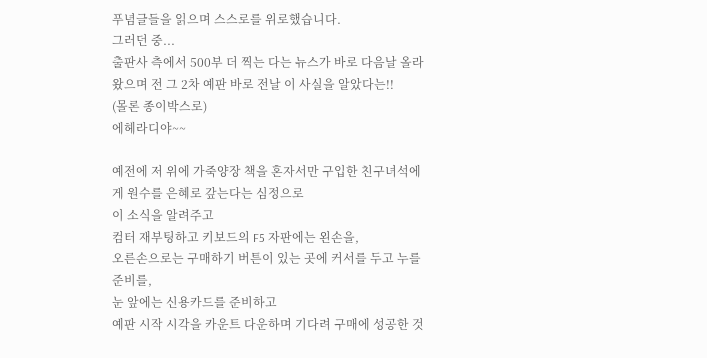푸념글들을 읽으며 스스로를 위로했습니다.
그러던 중...
출판사 측에서 500부 더 찍는 다는 뉴스가 바로 다음날 올라왔으며 전 그 2차 예판 바로 전날 이 사실을 알았다는!!
(몰론 종이박스로)
에헤라디야~~

예전에 저 위에 가죽양장 책을 혼자서만 구입한 친구녀석에게 원수를 은혜로 갚는다는 심정으로
이 소식을 알려주고
컴터 재부팅하고 키보드의 F5 자판에는 왼손을,
오른손으로는 구매하기 버튼이 있는 곳에 커서를 두고 누를 준비를,
눈 앞에는 신용카드를 준비하고
예판 시작 시각을 카운트 다운하며 기다려 구매에 성공한 것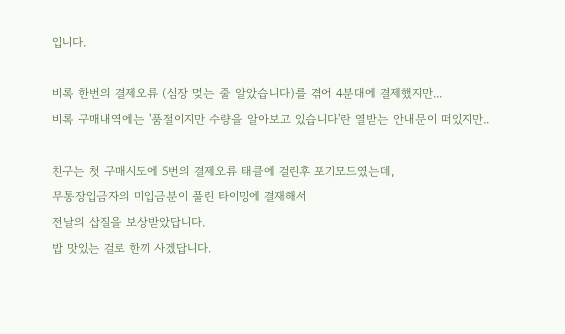입니다.

비록 한번의 결제오류 (심장 멎는 줄 알았습니다)를 겪어 4분대에 결제했지만...
비록 구매내역에는 '품절이지만 수량을 알아보고 있습니다'란 열받는 안내문이 떠있지만..

친구는 첫 구매시도에 5번의 결제오류 태클에 걸린후 포기모드였는데,
무통장입금자의 미입금분이 풀린 타이밍에 결재해서
전날의 삽질을 보상받았답니다.
밥 맛있는 걸로 한끼 사겠답니다.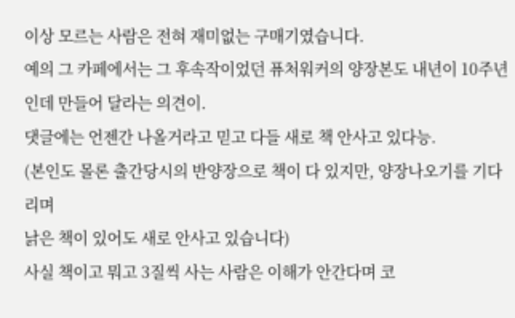이상 모르는 사람은 전혀 재미없는 구매기였습니다.
예의 그 카페에서는 그 후속작이었던 퓨처워커의 양장본도 내년이 10주년인데 만들어 달라는 의견이.
댓글에는 언젠간 나올거라고 믿고 다들 새로 책 안사고 있다능.
(본인도 몰론 출간당시의 반양장으로 책이 다 있지만, 양장나오기를 기다리며
낡은 책이 있어도 새로 안사고 있습니다)
사실 책이고 뭐고 3질씩 사는 사람은 이해가 안간다며 코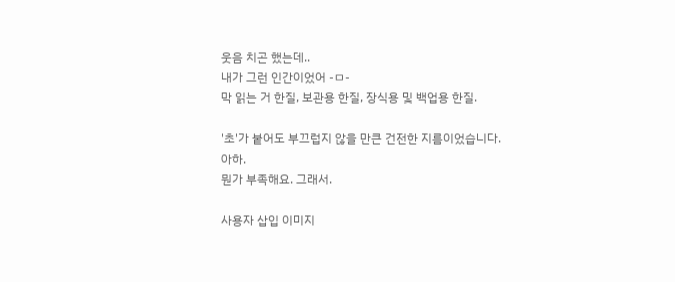웃음 치곤 했는데..
내가 그런 인간이었어 -ㅁ-
막 읽는 거 한질, 보관용 한질, 장식용 및 백업용 한질.

'초'가 붙어도 부끄럽지 않을 만큰 건전한 지름이었습니다.
아하.
뭔가 부족해요. 그래서.

사용자 삽입 이미지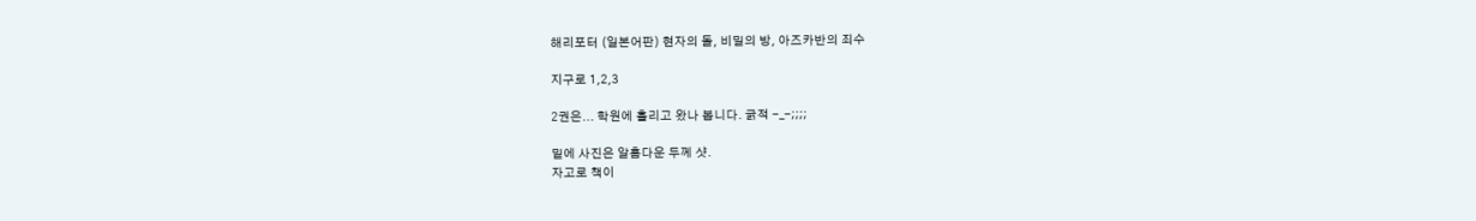해리포터 (일본어판) 현자의 돌, 비밀의 방, 아즈카반의 죄수

지구로 1,2,3

2권은... 학원에 흘리고 왔나 봅니다. 긁적 -_-;;;;

밑에 사진은 알흠다운 두께 샷.
자고로 책이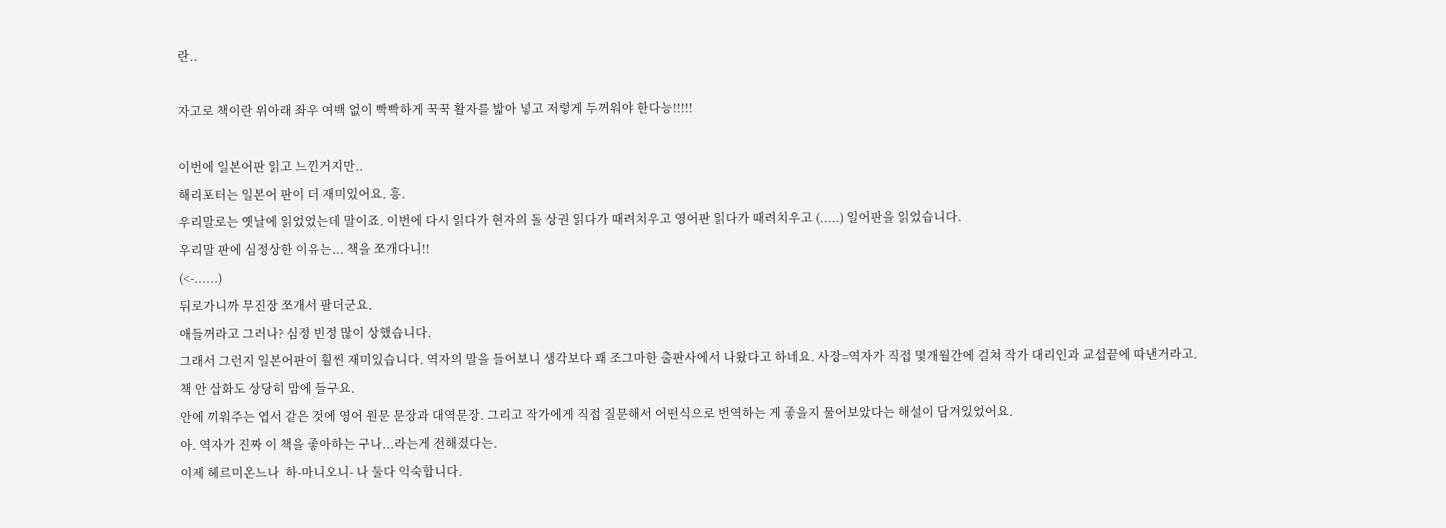란..

자고로 책이란 위아래 좌우 여백 없이 빡빡하게 꾹꾹 활자를 밟아 넣고 저렇게 두꺼워야 한다능!!!!!

이번에 일본어판 읽고 느낀거지만..
해리포터는 일본어 판이 더 재미있어요. 흥.
우리말로는 옛날에 읽었었는데 말이죠. 이번에 다시 읽다가 현자의 돌 상권 읽다가 때려치우고 영어판 읽다가 때려치우고 (.....) 일어판을 읽었습니다.
우리말 판에 심정상한 이유는... 책을 쪼개다니!!
(<-......)
뒤로가니까 무진장 쪼개서 팔더군요.
애들꺼라고 그러나? 심정 빈정 많이 상했습니다.
그래서 그런지 일본어판이 훨씬 재미있습니다. 역자의 말을 들어보니 생각보다 꽤 조그마한 출판사에서 나왔다고 하네요. 사장=역자가 직접 몇개월간에 걸쳐 작가 대리인과 교섭끝에 따낸거라고.
책 안 삽화도 상당히 맘에 들구요.
안에 끼워주는 엽서 같은 것에 영어 원문 문장과 대역문장. 그리고 작가에게 직접 질문해서 어떤식으로 번역하는 게 좋을지 물어보았다는 해설이 담겨있었어요.
아. 역자가 진짜 이 책을 좋아하는 구나...라는게 전해졌다는.
이제 헤르미온느나  하-마니오니- 나 둘다 익숙합니다.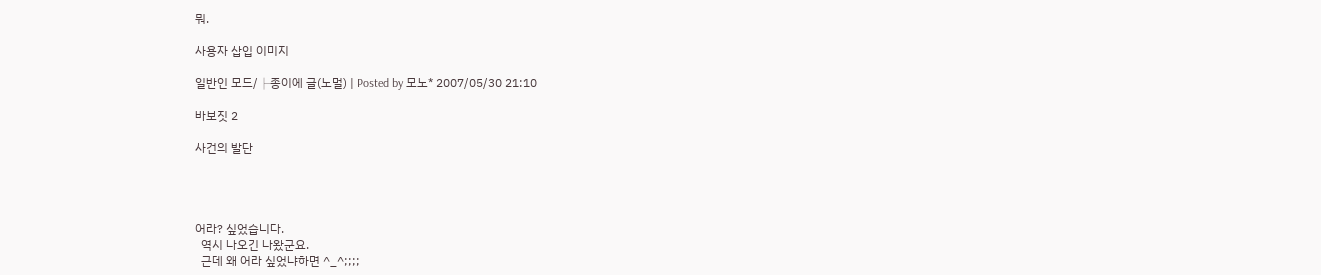뭐.

사용자 삽입 이미지

일반인 모드/├종이에 글(노멀) | Posted by 모노* 2007/05/30 21:10

바보짓 2

사건의 발단




어라? 싶었습니다.
  역시 나오긴 나왔군요.
  근데 왜 어라 싶었냐하면 ^_^;;;;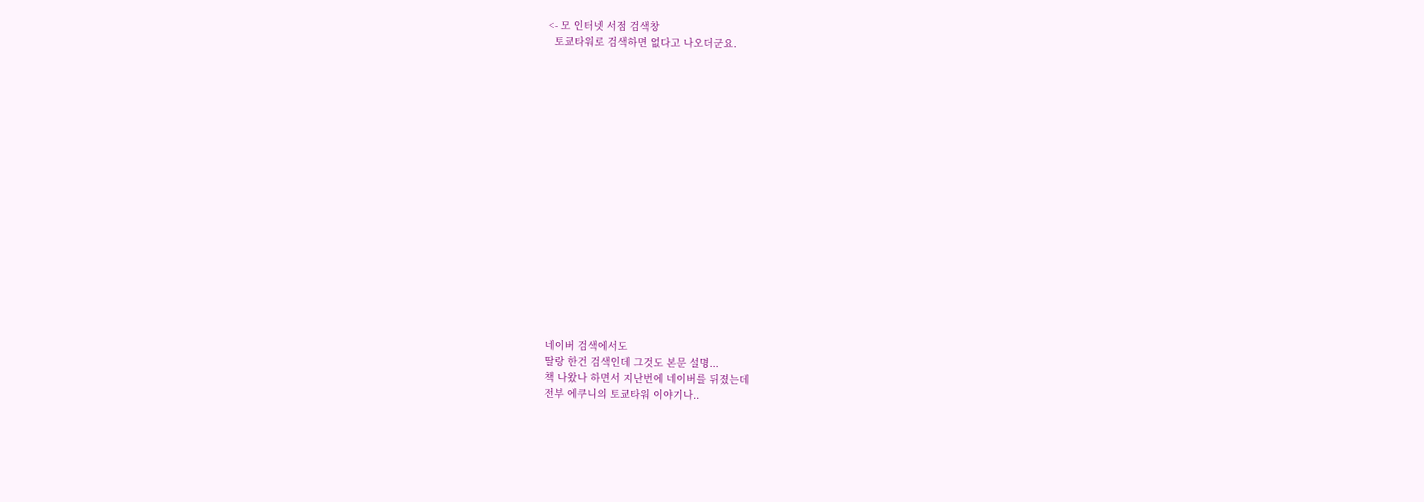<- 모 인터넷 서점 검색창
  토쿄타워로 검색하면 없다고 나오더군요.


















네이버 검색에서도
딸랑 한건 검색인데 그것도 본문 설명...
책 나왔나 하면서 지난번에 네이버를 뒤졌는데
전부 에쿠니의 토쿄타워 이야기나..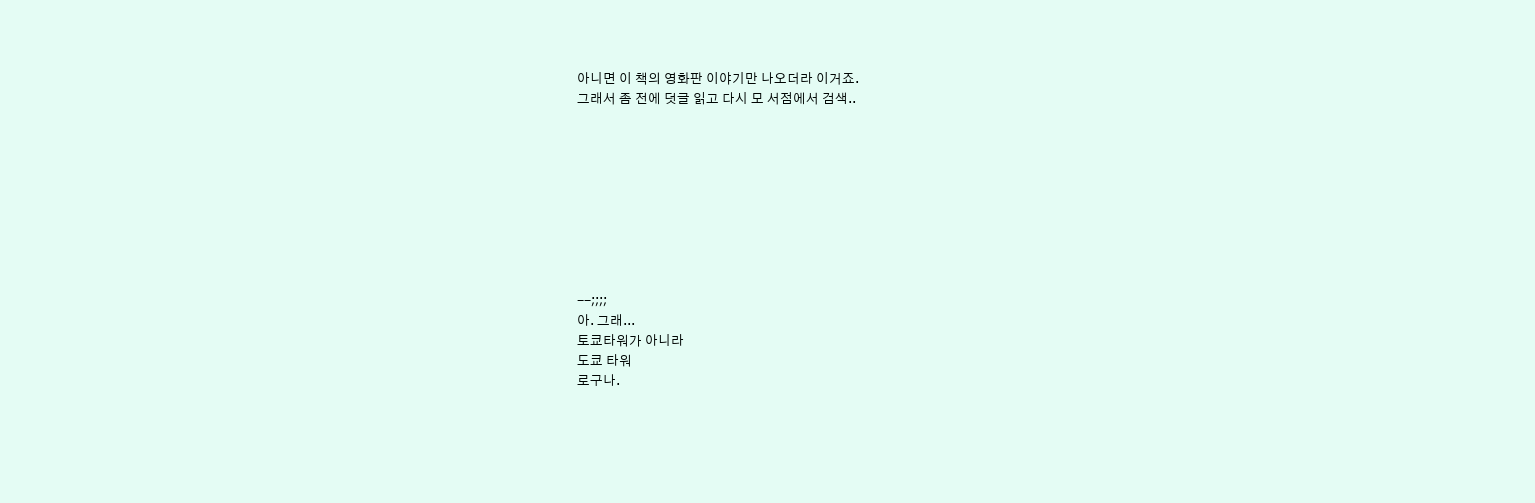아니면 이 책의 영화판 이야기만 나오더라 이거죠.
그래서 좀 전에 덧글 읽고 다시 모 서점에서 검색..









--;;;;
아. 그래...
토쿄타워가 아니라
도쿄 타워
로구나.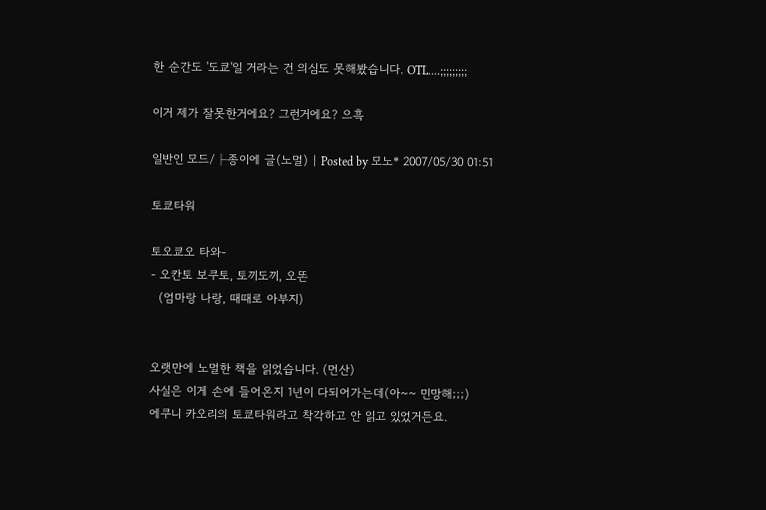한 순간도 '도쿄'일 거라는 건 의심도 못해봤습니다. OTL....;;;;;;;;;

이거 제가 잘못한거에요? 그런거에요? 으흑

일반인 모드/├종이에 글(노멀) | Posted by 모노* 2007/05/30 01:51

토쿄타워

토오쿄오 타와-
- 오칸토 보쿠토, 토끼도끼, 오똔
  (엄마랑 나랑, 때때로 아부지)


오랫만에 노멀한 책을 읽었습니다. (먼산)
사실은 이게 손에 들어온지 1년이 다되어가는데(아~~ 민망해;;;)
에쿠니 카오리의 토쿄타워라고 착각하고 안 읽고 있었거든요.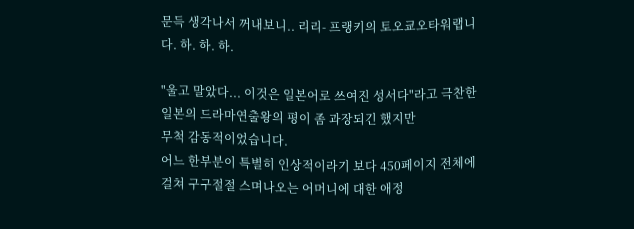문득 생각나서 꺼내보니.. 리리- 프랭키의 토오쿄오타워랩니다. 하. 하. 하.

"울고 말았다... 이것은 일본어로 쓰여진 성서다"라고 극찬한 일본의 드라마연출왕의 평이 좀 과장되긴 했지만
무척 감동적이었습니다.
어느 한부분이 특별히 인상적이라기 보다 450페이지 전체에 걸쳐 구구절절 스며나오는 어머니에 대한 애정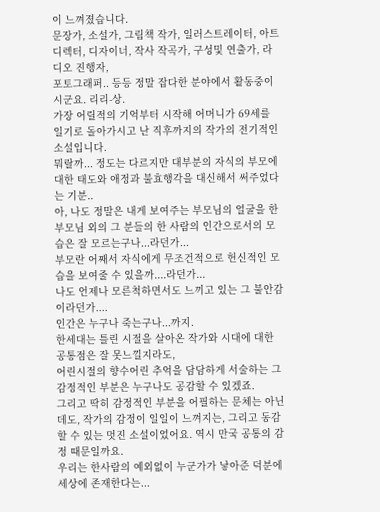이 느껴졌습니다.
문장가, 소설가, 그림책 작가, 일러스트레이터, 아트 디렉터, 디자이너, 작사 작곡가, 구성및 연출가, 라디오 진행자,
포토그래퍼.. 등등 정말 잡다한 분야에서 활동중이시군요. 리리-상.
가장 어릴적의 기억부터 시작해 어머니가 69세를 일기로 돌아가시고 난 직후까지의 작가의 전기적인 소설입니다.
뭐랄까... 정도는 다르지만 대부분의 자식의 부모에 대한 태도와 애정과 불효행각을 대신해서 써주었다는 기분..
아, 나도 정말은 내게 보여주는 부모님의 얼굴을 한 부모님 외의 그 분들의 한 사람의 인간으로서의 모습은 잘 모르는구나...라던가...
부모란 어째서 자식에게 무조건적으로 헌신적인 모습을 보여줄 수 있을까....라던가...
나도 언제나 모른척하면서도 느끼고 있는 그 불안감이라던가....
인간은 누구나 죽는구나...까지.
한세대는 틀린 시절을 살아온 작가와 시대에 대한 공통점은 잘 못느낄지라도,
어린시절의 향수어린 추억을 담담하게 서술하는 그 감정적인 부분은 누구나도 공감할 수 있겠죠.
그리고 딱히 감정적인 부분을 어필하는 문체는 아닌데도, 작가의 감정이 일일이 느껴지는, 그리고 동감할 수 있는 멋진 소설이었어요. 역시 만국 공통의 감정 때문일까요.
우리는 한사람의 예외없이 누군가가 낳아준 덕분에 세상에 존재한다는...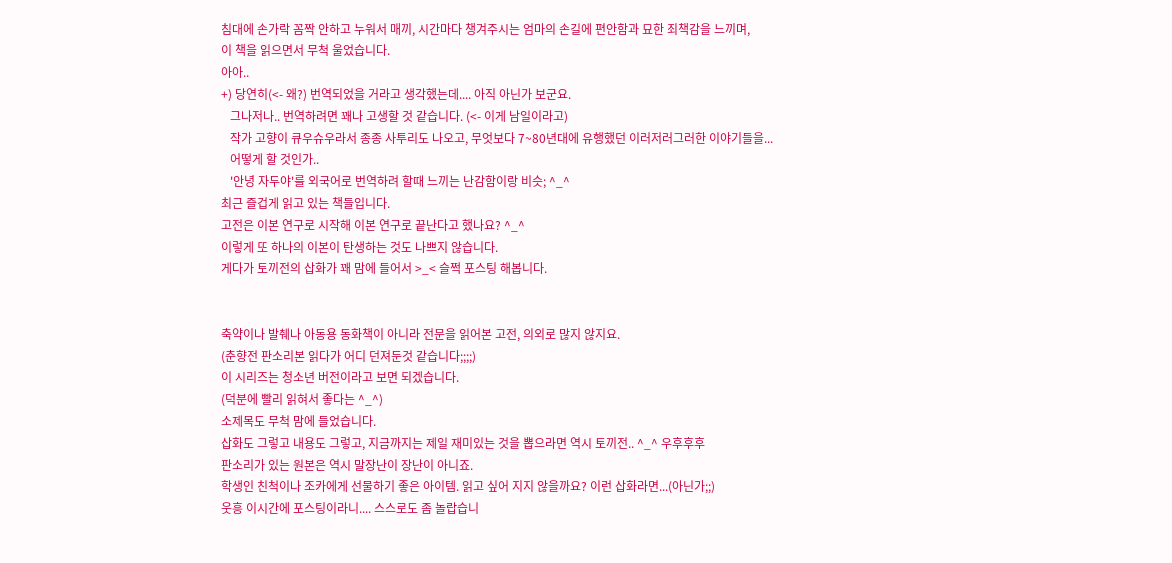침대에 손가락 꼼짝 안하고 누워서 매끼, 시간마다 챙겨주시는 엄마의 손길에 편안함과 묘한 죄책감을 느끼며,
이 책을 읽으면서 무척 울었습니다.
아아..
+) 당연히(<- 왜?) 번역되었을 거라고 생각했는데.... 아직 아닌가 보군요.
   그나저나.. 번역하려면 꽤나 고생할 것 같습니다. (<- 이게 남일이라고)
   작가 고향이 큐우슈우라서 종종 사투리도 나오고, 무엇보다 7~80년대에 유행했던 이러저러그러한 이야기들을...
   어떻게 할 것인가..
   '안녕 자두야'를 외국어로 번역하려 할때 느끼는 난감함이랑 비슷; ^_^
최근 즐겁게 읽고 있는 책들입니다.
고전은 이본 연구로 시작해 이본 연구로 끝난다고 했나요? ^_^
이렇게 또 하나의 이본이 탄생하는 것도 나쁘지 않습니다.
게다가 토끼전의 삽화가 꽤 맘에 들어서 >_< 슬쩍 포스팅 해봅니다.


축약이나 발췌나 아동용 동화책이 아니라 전문을 읽어본 고전, 의외로 많지 않지요.
(춘향전 판소리본 읽다가 어디 던져둔것 같습니다;;;;)
이 시리즈는 청소년 버전이라고 보면 되겠습니다.
(덕분에 빨리 읽혀서 좋다는 ^_^)
소제목도 무척 맘에 들었습니다.
삽화도 그렇고 내용도 그렇고, 지금까지는 제일 재미있는 것을 뽑으라면 역시 토끼전.. ^_^ 우후후후
판소리가 있는 원본은 역시 말장난이 장난이 아니죠.
학생인 친척이나 조카에게 선물하기 좋은 아이템. 읽고 싶어 지지 않을까요? 이런 삽화라면...(아닌가;;)
웃흥 이시간에 포스팅이라니.... 스스로도 좀 놀랍습니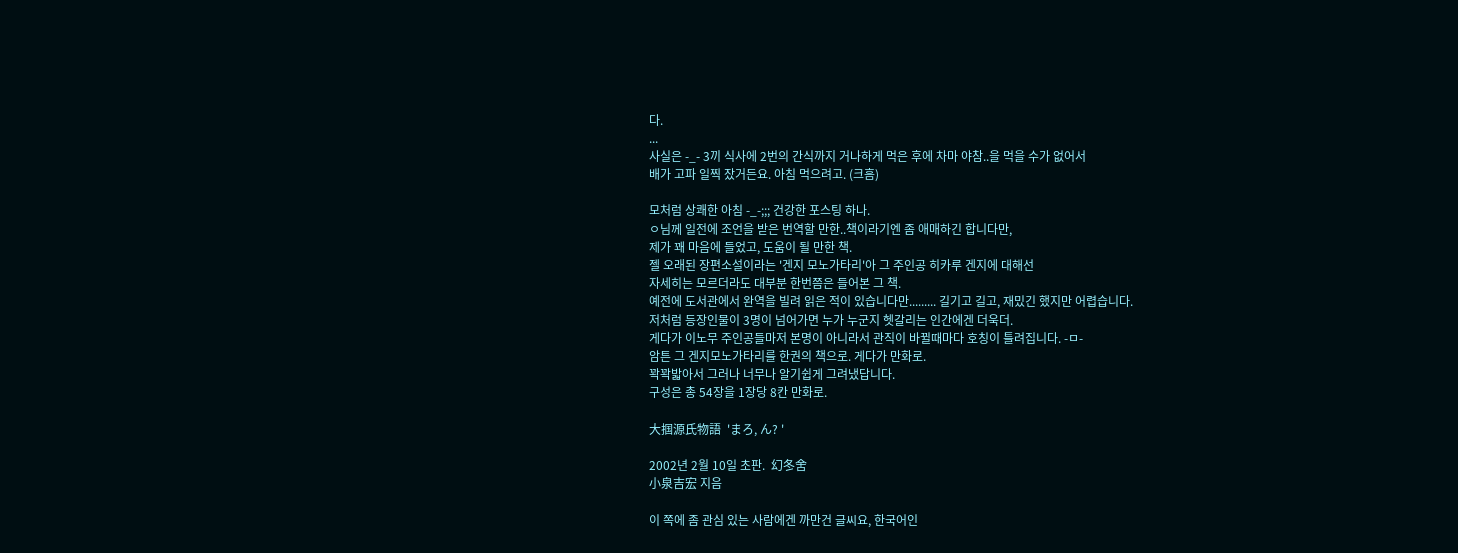다.
...
사실은 -_- 3끼 식사에 2번의 간식까지 거나하게 먹은 후에 차마 야참..을 먹을 수가 없어서
배가 고파 일찍 잤거든요. 아침 먹으려고. (크흠)

모처럼 상쾌한 아침 -_-;;; 건강한 포스팅 하나.
ㅇ님께 일전에 조언을 받은 번역할 만한..책이라기엔 좀 애매하긴 합니다만,
제가 꽤 마음에 들었고, 도움이 될 만한 책.
젤 오래된 장편소설이라는 '겐지 모노가타리'아 그 주인공 히카루 겐지에 대해선
자세히는 모르더라도 대부분 한번쯤은 들어본 그 책.
예전에 도서관에서 완역을 빌려 읽은 적이 있습니다만......... 길기고 길고, 재밌긴 했지만 어렵습니다.
저처럼 등장인물이 3명이 넘어가면 누가 누군지 헷갈리는 인간에겐 더욱더.
게다가 이노무 주인공들마저 본명이 아니라서 관직이 바뀔때마다 호칭이 틀려집니다. -ㅁ-
암튼 그 겐지모노가타리를 한권의 책으로. 게다가 만화로.
꽉꽉밟아서 그러나 너무나 알기쉽게 그려냈답니다.
구성은 총 54장을 1장당 8칸 만화로.

大掴源氏物語  'まろ, ん? '

2002년 2월 10일 초판.  幻冬舍
小泉吉宏 지음

이 쪽에 좀 관심 있는 사람에겐 까만건 글씨요, 한국어인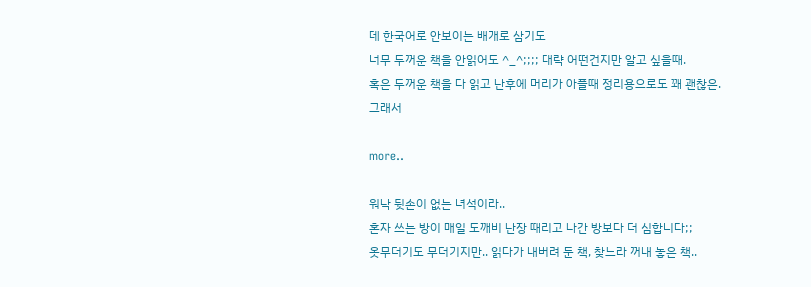데 한국어로 안보이는 배개로 삼기도
너무 두꺼운 책을 안읽어도 ^_^;;;; 대략 어떤건지만 알고 싶을때.
혹은 두꺼운 책을 다 읽고 난후에 머리가 아플때 정리용으로도 꽤 괜찮은.
그래서

more..

워낙 뒷손이 없는 녀석이라..
혼자 쓰는 방이 매일 도깨비 난장 때리고 나간 방보다 더 심합니다;;
옷무더기도 무더기지만.. 읽다가 내버려 둔 책, 찾느라 꺼내 놓은 책..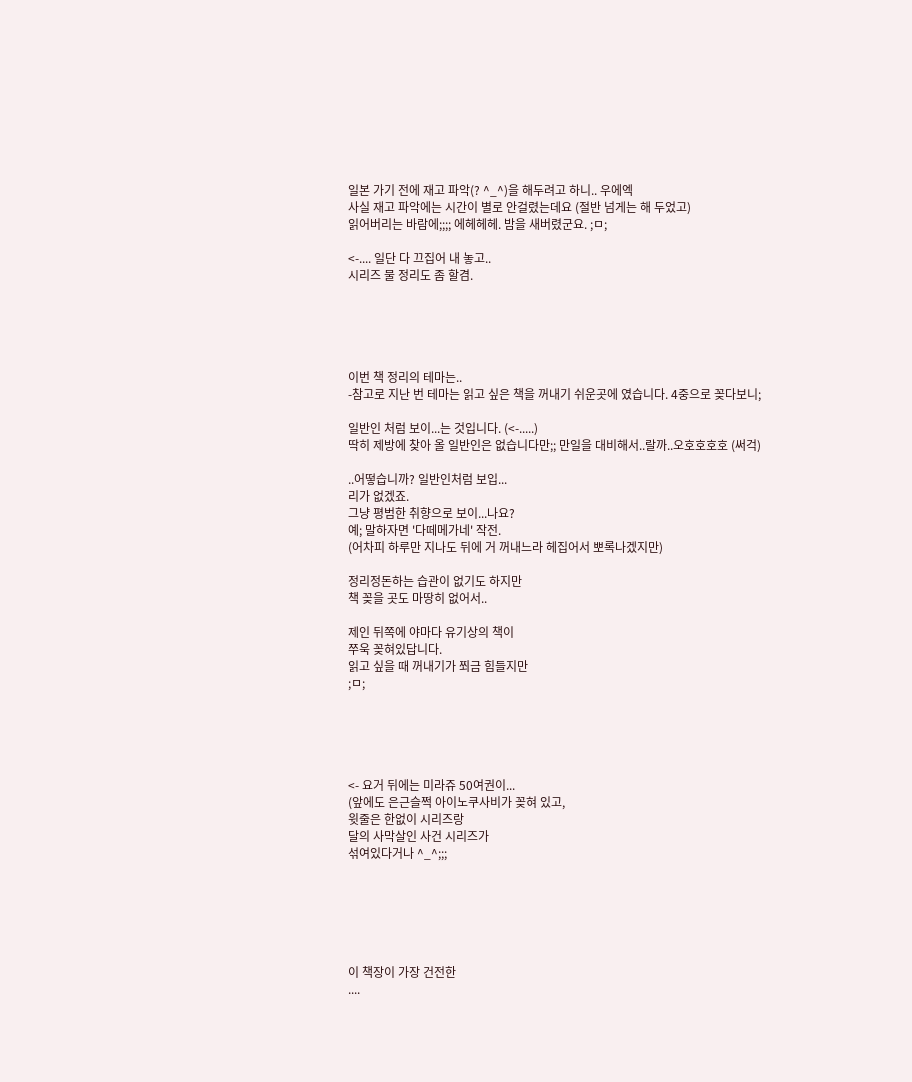일본 가기 전에 재고 파악(? ^_^)을 해두려고 하니.. 우에엑
사실 재고 파악에는 시간이 별로 안걸렸는데요 (절반 넘게는 해 두었고)
읽어버리는 바람에;;;; 에헤헤헤. 밤을 새버렸군요. ;ㅁ;

<-.... 일단 다 끄집어 내 놓고..
시리즈 물 정리도 좀 할겸.





이번 책 정리의 테마는..
-참고로 지난 번 테마는 읽고 싶은 책을 꺼내기 쉬운곳에 였습니다. 4중으로 꽂다보니;

일반인 처럼 보이...는 것입니다. (<-.....)
딱히 제방에 찾아 올 일반인은 없습니다만;; 만일을 대비해서..랄까..오호호호호 (써걱)

..어떻습니까? 일반인처럼 보입...
리가 없겠죠.
그냥 평범한 취향으로 보이...나요?
예; 말하자면 '다떼메가네' 작전.
(어차피 하루만 지나도 뒤에 거 꺼내느라 헤집어서 뽀록나겠지만)

정리정돈하는 습관이 없기도 하지만
책 꽂을 곳도 마땅히 없어서..

제인 뒤쪽에 야마다 유기상의 책이
쭈욱 꽂혀있답니다.
읽고 싶을 때 꺼내기가 쬐금 힘들지만
;ㅁ;





<- 요거 뒤에는 미라쥬 50여권이...
(앞에도 은근슬쩍 아이노쿠사비가 꽂혀 있고,
윗줄은 한없이 시리즈랑
달의 사막살인 사건 시리즈가
섞여있다거나 ^_^;;;






이 책장이 가장 건전한
....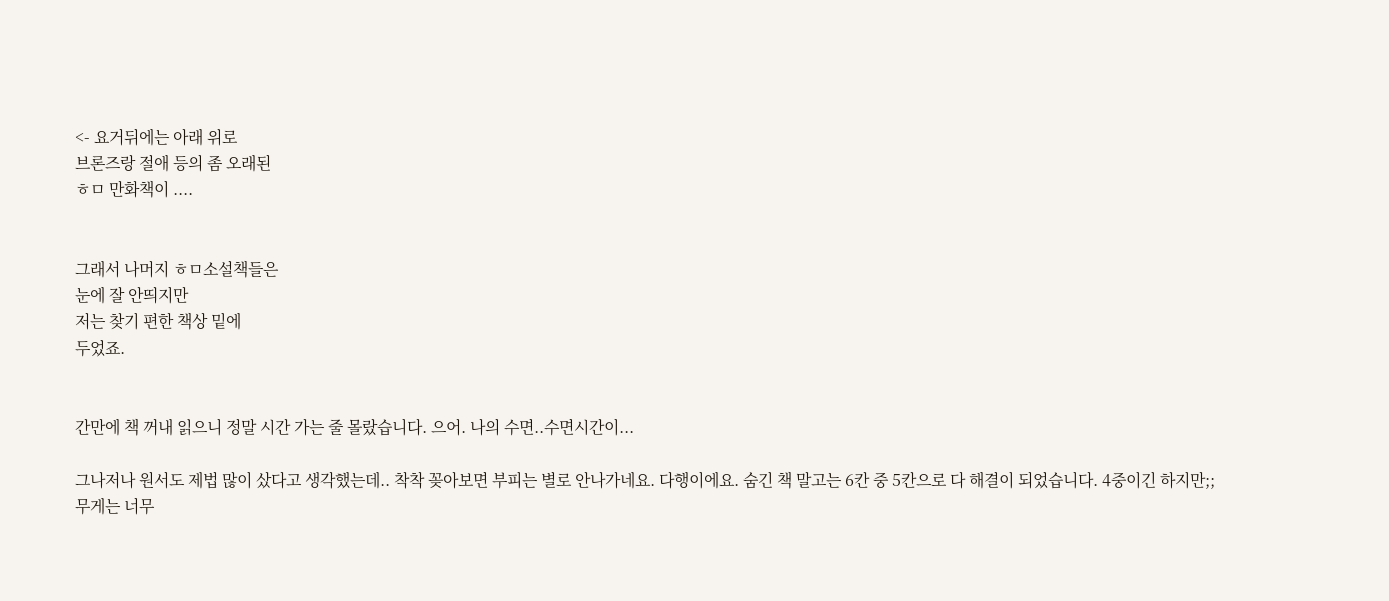<- 요거뒤에는 아래 위로
브론즈랑 절애 등의 좀 오래된
ㅎㅁ 만화책이 ....


그래서 나머지 ㅎㅁ소설책들은
눈에 잘 안띄지만
저는 찾기 편한 책상 밑에
두었죠.


간만에 책 꺼내 읽으니 정말 시간 가는 줄 몰랐습니다. 으어. 나의 수면..수면시간이...

그나저나 원서도 제법 많이 샀다고 생각했는데.. 착착 꽂아보면 부피는 별로 안나가네요. 다행이에요. 숨긴 책 말고는 6칸 중 5칸으로 다 해결이 되었습니다. 4중이긴 하지만;;
무게는 너무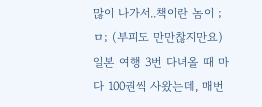많이 나가서..책이란 놈이 ;ㅁ; (부피도 만만찮지만요)
일본 여행 3번 다녀올 때 마다 100권씩 사왔는데, 매번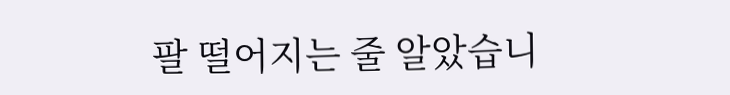팔 떨어지는 줄 알았습니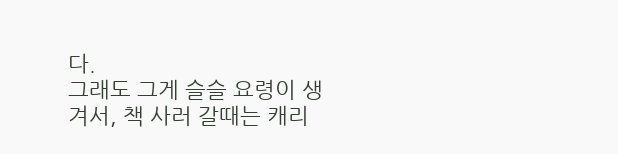다.
그래도 그게 슬슬 요령이 생겨서, 책 사러 갈때는 캐리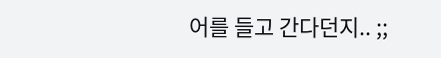어를 들고 간다던지.. ;;